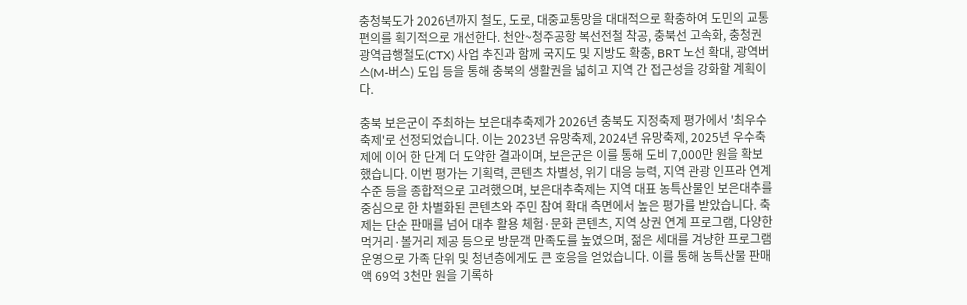충청북도가 2026년까지 철도, 도로, 대중교통망을 대대적으로 확충하여 도민의 교통 편의를 획기적으로 개선한다. 천안~청주공항 복선전철 착공, 충북선 고속화, 충청권 광역급행철도(CTX) 사업 추진과 함께 국지도 및 지방도 확충, BRT 노선 확대, 광역버스(M-버스) 도입 등을 통해 충북의 생활권을 넓히고 지역 간 접근성을 강화할 계획이다.

충북 보은군이 주최하는 보은대추축제가 2026년 충북도 지정축제 평가에서 '최우수축제'로 선정되었습니다. 이는 2023년 유망축제, 2024년 유망축제, 2025년 우수축제에 이어 한 단계 더 도약한 결과이며, 보은군은 이를 통해 도비 7,000만 원을 확보했습니다. 이번 평가는 기획력, 콘텐츠 차별성, 위기 대응 능력, 지역 관광 인프라 연계 수준 등을 종합적으로 고려했으며, 보은대추축제는 지역 대표 농특산물인 보은대추를 중심으로 한 차별화된 콘텐츠와 주민 참여 확대 측면에서 높은 평가를 받았습니다. 축제는 단순 판매를 넘어 대추 활용 체험·문화 콘텐츠, 지역 상권 연계 프로그램, 다양한 먹거리·볼거리 제공 등으로 방문객 만족도를 높였으며, 젊은 세대를 겨냥한 프로그램 운영으로 가족 단위 및 청년층에게도 큰 호응을 얻었습니다. 이를 통해 농특산물 판매액 69억 3천만 원을 기록하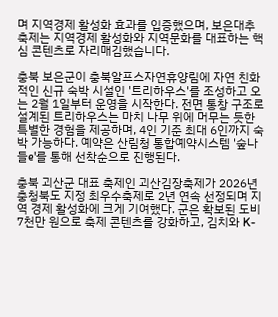며 지역경제 활성화 효과를 입증했으며, 보은대추축제는 지역경제 활성화와 지역문화를 대표하는 핵심 콘텐츠로 자리매김했습니다.

충북 보은군이 충북알프스자연휴양림에 자연 친화적인 신규 숙박 시설인 '트리하우스'를 조성하고 오는 2월 1일부터 운영을 시작한다. 전면 통창 구조로 설계된 트리하우스는 마치 나무 위에 머무는 듯한 특별한 경험을 제공하며, 4인 기준 최대 6인까지 숙박 가능하다. 예약은 산림청 통합예약시스템 '숲나들e'를 통해 선착순으로 진행된다.

충북 괴산군 대표 축제인 괴산김장축제가 2026년 충청북도 지정 최우수축제로 2년 연속 선정되며 지역 경제 활성화에 크게 기여했다. 군은 확보된 도비 7천만 원으로 축제 콘텐츠를 강화하고, 김치와 K-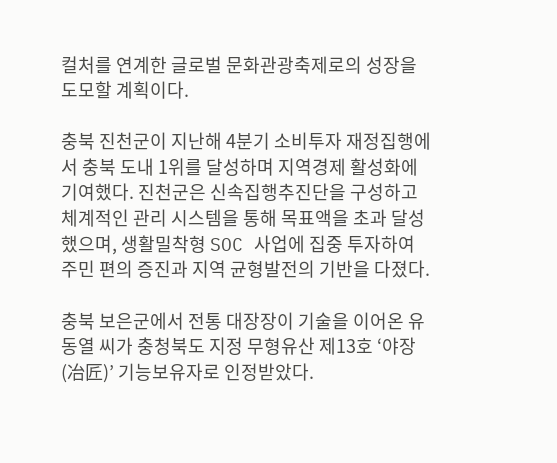컬처를 연계한 글로벌 문화관광축제로의 성장을 도모할 계획이다.

충북 진천군이 지난해 4분기 소비투자 재정집행에서 충북 도내 1위를 달성하며 지역경제 활성화에 기여했다. 진천군은 신속집행추진단을 구성하고 체계적인 관리 시스템을 통해 목표액을 초과 달성했으며, 생활밀착형 SOC 사업에 집중 투자하여 주민 편의 증진과 지역 균형발전의 기반을 다졌다.

충북 보은군에서 전통 대장장이 기술을 이어온 유동열 씨가 충청북도 지정 무형유산 제13호 ‘야장(冶匠)’ 기능보유자로 인정받았다.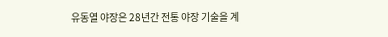유동열 야장은 28년간 전통 야장 기술을 계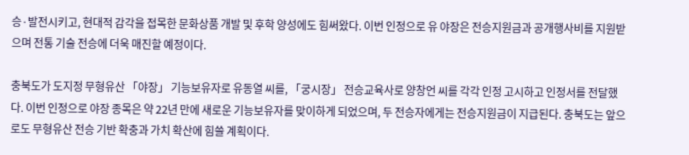승·발전시키고, 현대적 감각을 접목한 문화상품 개발 및 후학 양성에도 힘써왔다. 이번 인정으로 유 야장은 전승지원금과 공개행사비를 지원받으며 전통 기술 전승에 더욱 매진할 예정이다.

충북도가 도지정 무형유산 「야장」 기능보유자로 유동열 씨를, 「궁시장」 전승교육사로 양창언 씨를 각각 인정 고시하고 인정서를 전달했다. 이번 인정으로 야장 종목은 약 22년 만에 새로운 기능보유자를 맞이하게 되었으며, 두 전승자에게는 전승지원금이 지급된다. 충북도는 앞으로도 무형유산 전승 기반 확충과 가치 확산에 힘쓸 계획이다.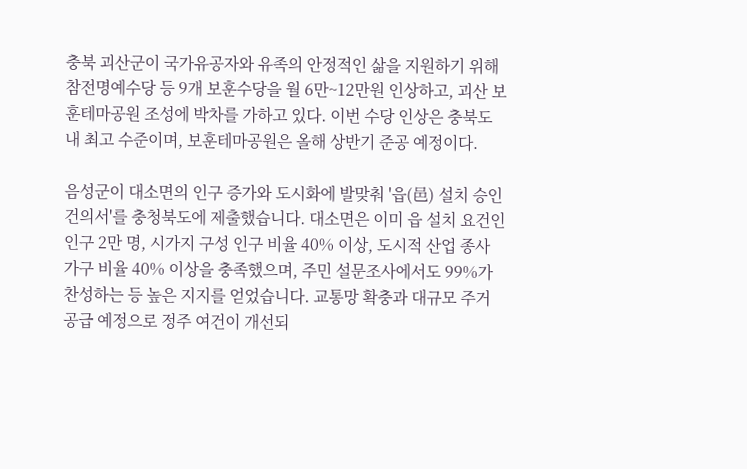충북 괴산군이 국가유공자와 유족의 안정적인 삶을 지원하기 위해 참전명예수당 등 9개 보훈수당을 월 6만~12만원 인상하고, 괴산 보훈테마공원 조성에 박차를 가하고 있다. 이번 수당 인상은 충북도 내 최고 수준이며, 보훈테마공원은 올해 상반기 준공 예정이다.

음성군이 대소면의 인구 증가와 도시화에 발맞춰 '읍(邑) 설치 승인 건의서'를 충청북도에 제출했습니다. 대소면은 이미 읍 설치 요건인 인구 2만 명, 시가지 구성 인구 비율 40% 이상, 도시적 산업 종사 가구 비율 40% 이상을 충족했으며, 주민 설문조사에서도 99%가 찬성하는 등 높은 지지를 얻었습니다. 교통망 확충과 대규모 주거 공급 예정으로 정주 여건이 개선되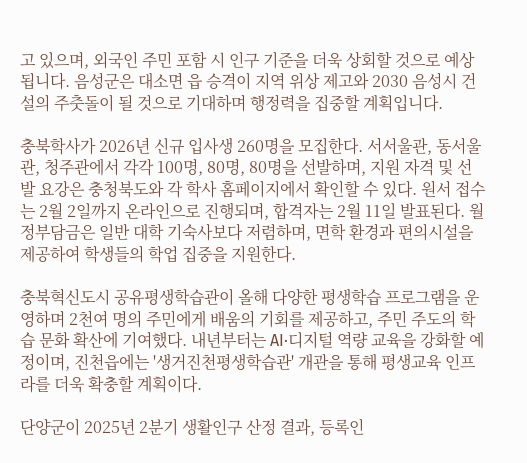고 있으며, 외국인 주민 포함 시 인구 기준을 더욱 상회할 것으로 예상됩니다. 음성군은 대소면 읍 승격이 지역 위상 제고와 2030 음성시 건설의 주춧돌이 될 것으로 기대하며 행정력을 집중할 계획입니다.

충북학사가 2026년 신규 입사생 260명을 모집한다. 서서울관, 동서울관, 청주관에서 각각 100명, 80명, 80명을 선발하며, 지원 자격 및 선발 요강은 충청북도와 각 학사 홈페이지에서 확인할 수 있다. 원서 접수는 2월 2일까지 온라인으로 진행되며, 합격자는 2월 11일 발표된다. 월정부담금은 일반 대학 기숙사보다 저렴하며, 면학 환경과 편의시설을 제공하여 학생들의 학업 집중을 지원한다.

충북혁신도시 공유평생학습관이 올해 다양한 평생학습 프로그램을 운영하며 2천여 명의 주민에게 배움의 기회를 제공하고, 주민 주도의 학습 문화 확산에 기여했다. 내년부터는 AI·디지털 역량 교육을 강화할 예정이며, 진천읍에는 '생거진천평생학습관' 개관을 통해 평생교육 인프라를 더욱 확충할 계획이다.

단양군이 2025년 2분기 생활인구 산정 결과, 등록인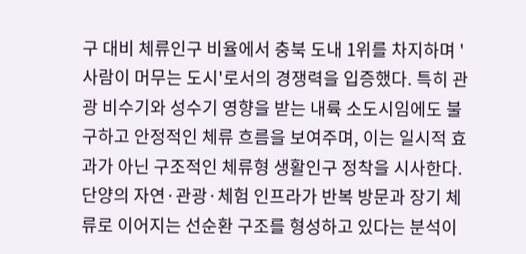구 대비 체류인구 비율에서 충북 도내 1위를 차지하며 '사람이 머무는 도시'로서의 경쟁력을 입증했다. 특히 관광 비수기와 성수기 영향을 받는 내륙 소도시임에도 불구하고 안정적인 체류 흐름을 보여주며, 이는 일시적 효과가 아닌 구조적인 체류형 생활인구 정착을 시사한다. 단양의 자연·관광·체험 인프라가 반복 방문과 장기 체류로 이어지는 선순환 구조를 형성하고 있다는 분석이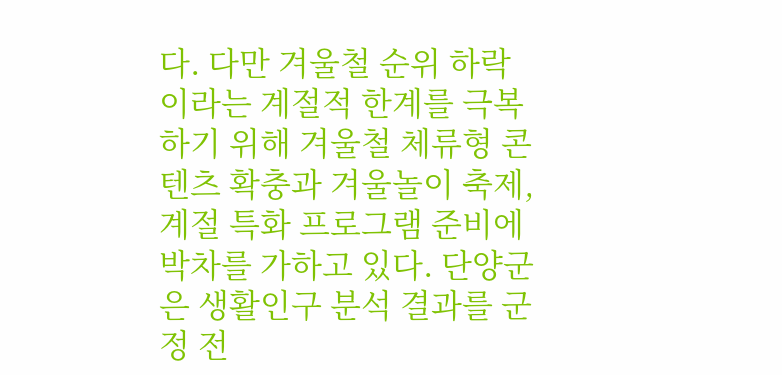다. 다만 겨울철 순위 하락이라는 계절적 한계를 극복하기 위해 겨울철 체류형 콘텐츠 확충과 겨울놀이 축제, 계절 특화 프로그램 준비에 박차를 가하고 있다. 단양군은 생활인구 분석 결과를 군정 전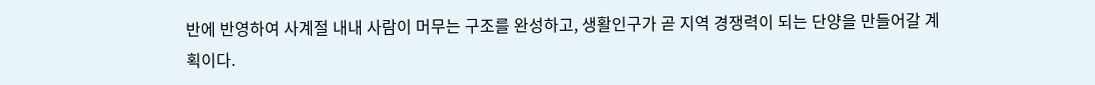반에 반영하여 사계절 내내 사람이 머무는 구조를 완성하고, 생활인구가 곧 지역 경쟁력이 되는 단양을 만들어갈 계획이다.